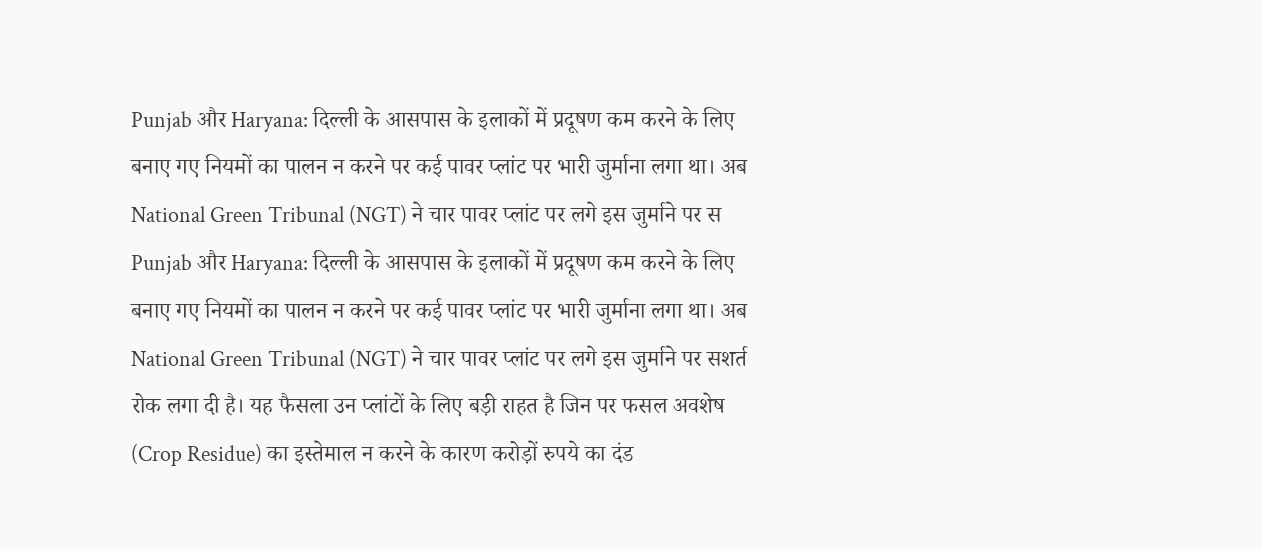Punjab और Haryana: दिल्ली के आसपास के इलाकों में प्रदूषण कम करने के लिए बनाए गए नियमों का पालन न करने पर कई पावर प्लांट पर भारी जुर्माना लगा था। अब National Green Tribunal (NGT) ने चार पावर प्लांट पर लगे इस जुर्माने पर स
Punjab और Haryana: दिल्ली के आसपास के इलाकों में प्रदूषण कम करने के लिए बनाए गए नियमों का पालन न करने पर कई पावर प्लांट पर भारी जुर्माना लगा था। अब National Green Tribunal (NGT) ने चार पावर प्लांट पर लगे इस जुर्माने पर सशर्त रोक लगा दी है। यह फैसला उन प्लांटों के लिए बड़ी राहत है जिन पर फसल अवशेष (Crop Residue) का इस्तेमाल न करने के कारण करोड़ों रुपये का दंड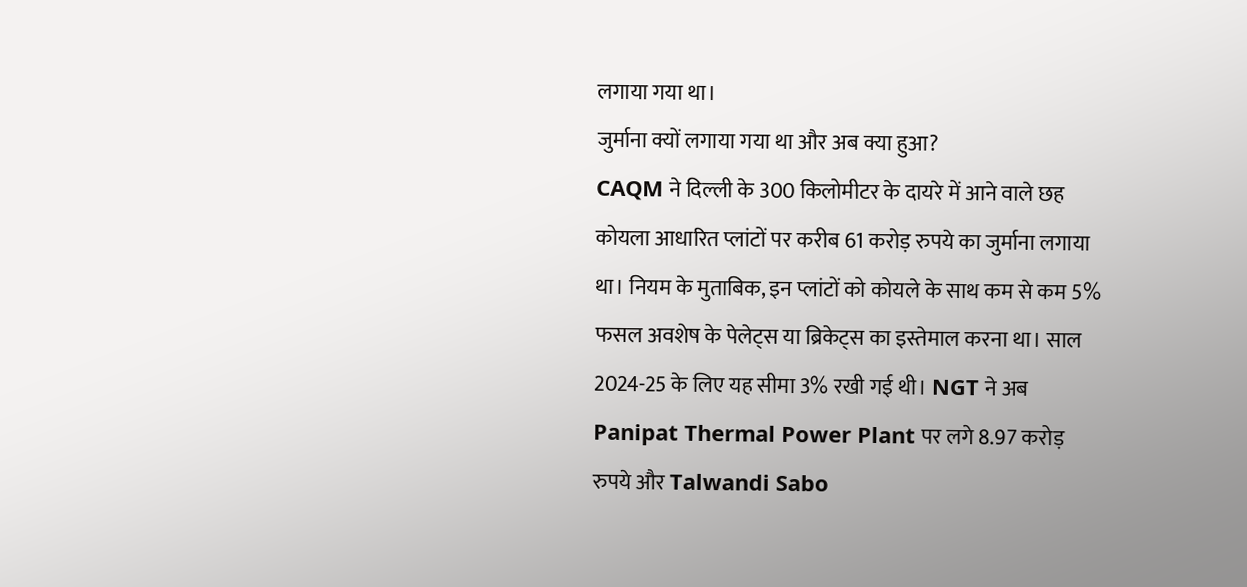लगाया गया था।
जुर्माना क्यों लगाया गया था और अब क्या हुआ?
CAQM ने दिल्ली के 300 किलोमीटर के दायरे में आने वाले छह कोयला आधारित प्लांटों पर करीब 61 करोड़ रुपये का जुर्माना लगाया था। नियम के मुताबिक, इन प्लांटों को कोयले के साथ कम से कम 5% फसल अवशेष के पेलेट्स या ब्रिकेट्स का इस्तेमाल करना था। साल 2024-25 के लिए यह सीमा 3% रखी गई थी। NGT ने अब Panipat Thermal Power Plant पर लगे 8.97 करोड़ रुपये और Talwandi Sabo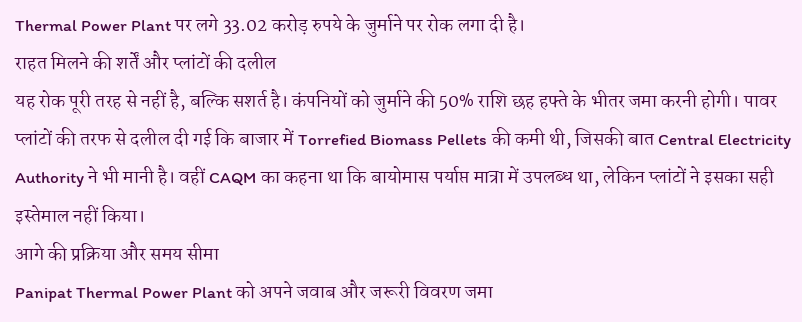Thermal Power Plant पर लगे 33.02 करोड़ रुपये के जुर्माने पर रोक लगा दी है।
राहत मिलने की शर्तें और प्लांटों की दलील
यह रोक पूरी तरह से नहीं है, बल्कि सशर्त है। कंपनियों को जुर्माने की 50% राशि छह हफ्ते के भीतर जमा करनी होगी। पावर प्लांटों की तरफ से दलील दी गई कि बाजार में Torrefied Biomass Pellets की कमी थी, जिसकी बात Central Electricity Authority ने भी मानी है। वहीं CAQM का कहना था कि बायोमास पर्याप्त मात्रा में उपलब्ध था, लेकिन प्लांटों ने इसका सही इस्तेमाल नहीं किया।
आगे की प्रक्रिया और समय सीमा
Panipat Thermal Power Plant को अपने जवाब और जरूरी विवरण जमा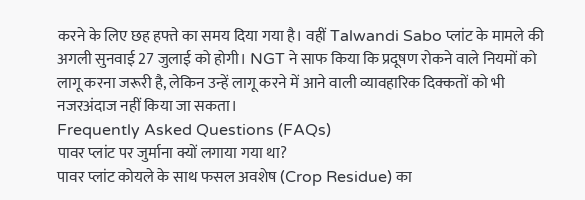करने के लिए छह हफ्ते का समय दिया गया है। वहीं Talwandi Sabo प्लांट के मामले की अगली सुनवाई 27 जुलाई को होगी। NGT ने साफ किया कि प्रदूषण रोकने वाले नियमों को लागू करना जरूरी है, लेकिन उन्हें लागू करने में आने वाली व्यावहारिक दिक्कतों को भी नजरअंदाज नहीं किया जा सकता।
Frequently Asked Questions (FAQs)
पावर प्लांट पर जुर्माना क्यों लगाया गया था?
पावर प्लांट कोयले के साथ फसल अवशेष (Crop Residue) का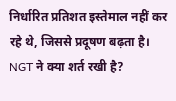निर्धारित प्रतिशत इस्तेमाल नहीं कर रहे थे, जिससे प्रदूषण बढ़ता है।
NGT ने क्या शर्त रखी है?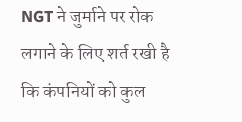NGT ने जुर्माने पर रोक लगाने के लिए शर्त रखी है कि कंपनियों को कुल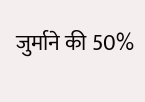जुर्माने की 50%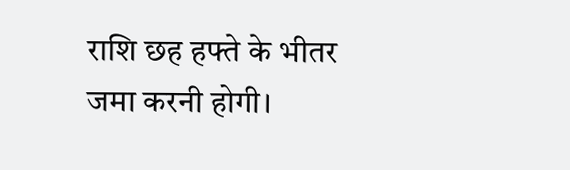राशि छह हफ्ते के भीतर जमा करनी होगी।